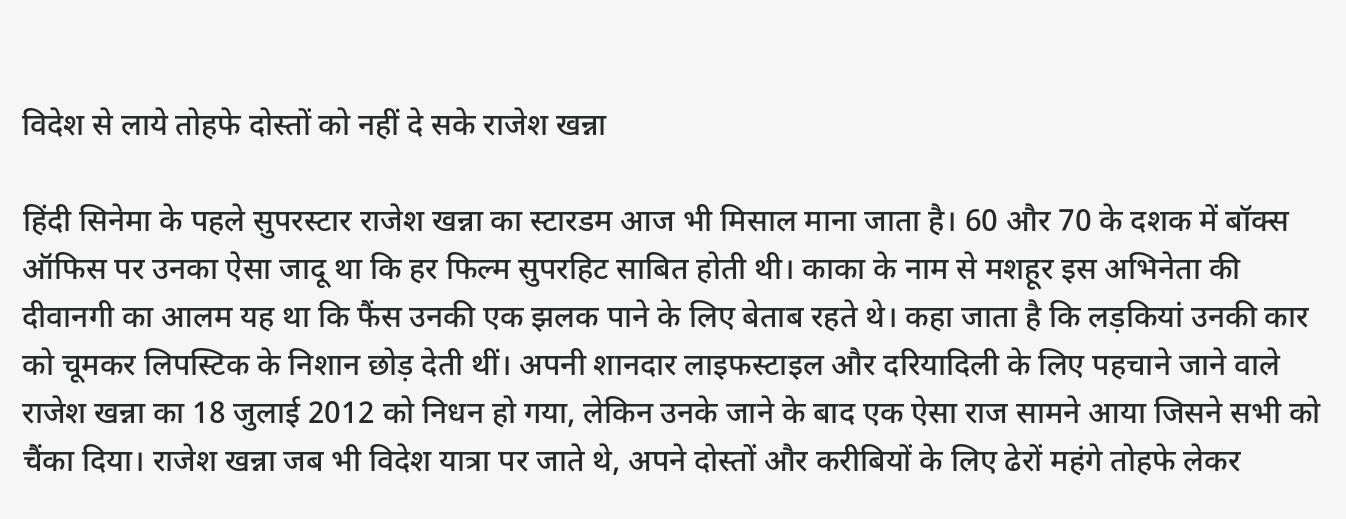विदेश से लाये तोहफे दोस्तों को नहीं दे सके राजेश खन्ना

हिंदी सिनेमा के पहले सुपरस्टार राजेश खन्ना का स्टारडम आज भी मिसाल माना जाता है। 60 और 70 के दशक में बॉक्स ऑफिस पर उनका ऐसा जादू था कि हर फिल्म सुपरहिट साबित होती थी। काका के नाम से मशहूर इस अभिनेता की दीवानगी का आलम यह था कि फैंस उनकी एक झलक पाने के लिए बेताब रहते थे। कहा जाता है कि लड़कियां उनकी कार को चूमकर लिपस्टिक के निशान छोड़ देती थीं। अपनी शानदार लाइफस्टाइल और दरियादिली के लिए पहचाने जाने वाले राजेश खन्ना का 18 जुलाई 2012 को निधन हो गया, लेकिन उनके जाने के बाद एक ऐसा राज सामने आया जिसने सभी को चैंका दिया। राजेश खन्ना जब भी विदेश यात्रा पर जाते थे, अपने दोस्तों और करीबियों के लिए ढेरों महंगे तोहफे लेकर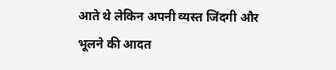आते थे लेकिन अपनी व्यस्त जिंदगी और भूलने की आदत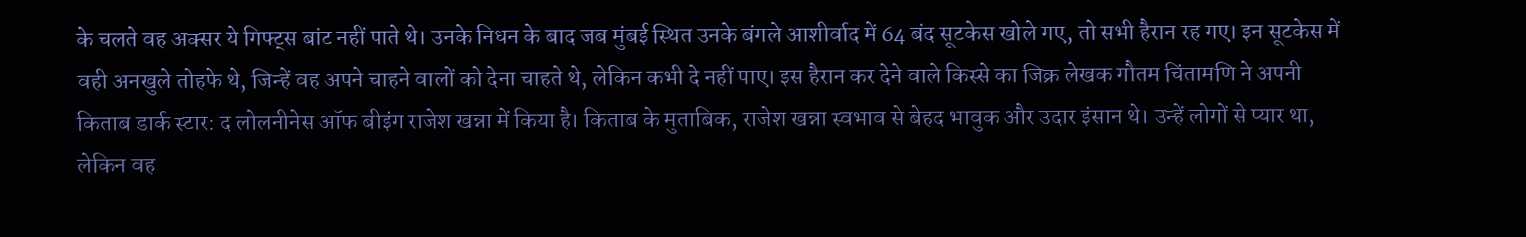के चलते वह अक्सर ये गिफ्ट्स बांट नहीं पाते थे। उनके निधन के बाद जब मुंबई स्थित उनके बंगले आशीर्वाद में 64 बंद सूटकेस खोले गए, तो सभी हैरान रह गए। इन सूटकेस में वही अनखुले तोहफे थे, जिन्हें वह अपने चाहने वालों को देना चाहते थे, लेकिन कभी दे नहीं पाए। इस हैरान कर देने वाले किस्से का जिक्र लेखक गौतम चिंतामणि ने अपनी किताब डार्क स्टार: द लोलनीनेस ऑफ बीइंग राजेश खन्ना में किया है। किताब के मुताबिक, राजेश खन्ना स्वभाव से बेहद भावुक और उदार इंसान थे। उन्हें लोगों से प्यार था, लेकिन वह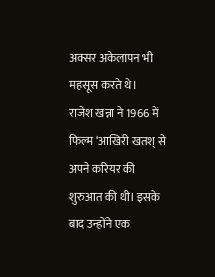अक्सर अकेलापन भी महसूस करते थे।
राजेश खन्ना ने 1966 में फिल्म ‘आखिरी खतश् से अपने करियर की शुरुआत की थी। इसके बाद उन्होंने एक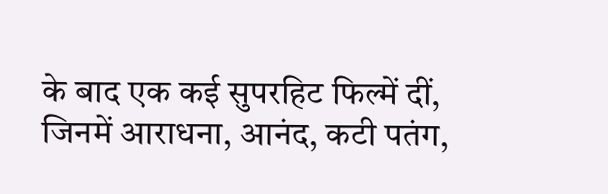के बाद एक कई सुपरहिट फिल्में दीं, जिनमें आराधना, आनंद, कटी पतंग,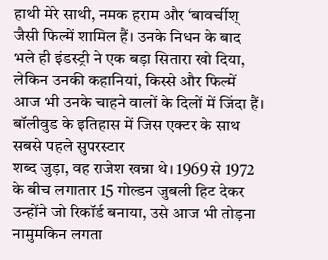हाथी मेरे साथी, नमक हराम और ‘बावर्चीश् जैसी फिल्में शामिल हैं। उनके निधन के बाद भले ही इंडस्ट्री ने एक बड़ा सितारा खो दिया, लेकिन उनकी कहानियां, किस्से और फिल्में आज भी उनके चाहने वालों के दिलों में जिंदा हैं।
बॉलीवुड के इतिहास में जिस एक्टर के साथ सबसे पहले सुपरस्टार
शब्द जुड़ा, वह राजेश खन्ना थे। 1969 से 1972 के बीच लगातार 15 गोल्डन जुबली हिट देकर उन्होंने जो रिकॉर्ड बनाया, उसे आज भी तोड़ना नामुमकिन लगता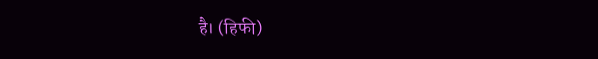है। (हिफी)